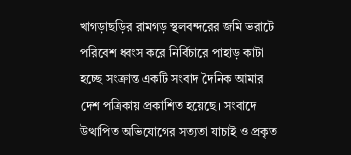খাগড়াছড়ির রামগড় স্থলবন্দরের জমি ভরাটে পরিবেশ ধ্বংস করে নির্বিচারে পাহাড় কাটা হচ্ছে সংক্রান্ত একটি সংবাদ দৈনিক আমার দেশ পত্রিকায় প্রকাশিত হয়েছে। সংবাদে উত্থাপিত অভিযোগের সত্যতা যাচাই ও প্রকৃত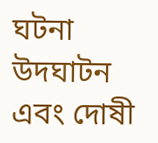ঘটনা উদঘাটন এবং দোষী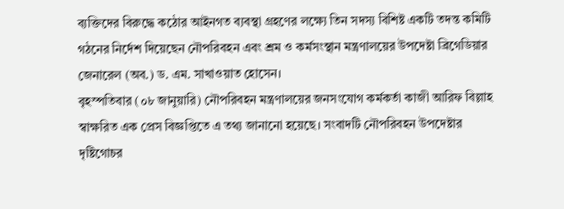ব্যক্তিদের বিরুদ্ধে কঠোর আইনগত ব্যবস্থা গ্রহণের লক্ষ্যে তিন সদস্য বিশিষ্ট একটি তদন্ত কমিটি গঠনের নির্দেশ দিয়েছেন নৌপরিবহন এবং শ্রম ও কর্মসংস্থান মন্ত্রণালয়ের উপদেষ্টা ব্রিগেডিয়ার জেনারেল (অব.) ড. এম. সাখাওয়াত হোসেন।
বৃহস্পতিবার (০৮ জানুয়ারি) নৌপরিবহন মন্ত্রণালয়ের জনসংযোগ কর্মকর্তা কাজী আরিফ বিল্লাহ স্বাক্ষরিত এক প্রেস বিজ্ঞপ্তিতে এ তথ্য জানানো হয়েছে। সংবাদটি নৌপরিবহন উপদেষ্টার দৃষ্টিগোচর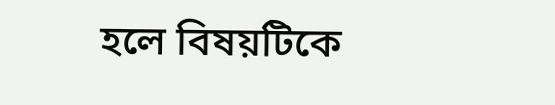হলে বিষয়টিকে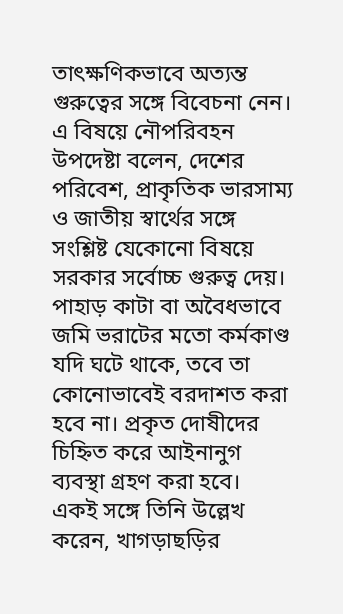তাৎক্ষণিকভাবে অত্যন্ত গুরুত্বের সঙ্গে বিবেচনা নেন।
এ বিষয়ে নৌপরিবহন উপদেষ্টা বলেন, দেশের পরিবেশ, প্রাকৃতিক ভারসাম্য ও জাতীয় স্বার্থের সঙ্গে সংশ্লিষ্ট যেকোনো বিষয়ে সরকার সর্বোচ্চ গুরুত্ব দেয়। পাহাড় কাটা বা অবৈধভাবে জমি ভরাটের মতো কর্মকাণ্ড যদি ঘটে থাকে, তবে তা কোনোভাবেই বরদাশত করা হবে না। প্রকৃত দোষীদের চিহ্নিত করে আইনানুগ ব্যবস্থা গ্রহণ করা হবে।
একই সঙ্গে তিনি উল্লেখ করেন, খাগড়াছড়ির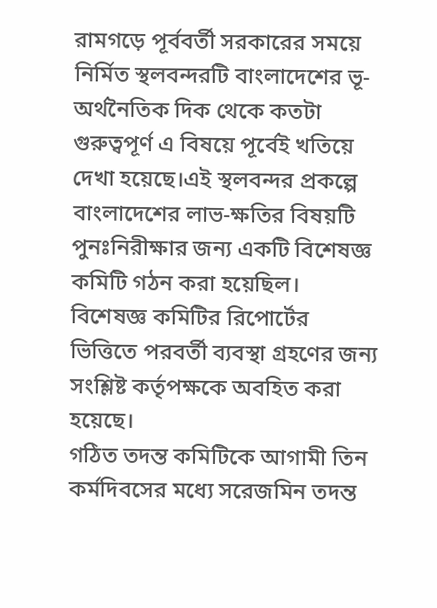রামগড়ে পূর্ববর্তী সরকারের সময়ে নির্মিত স্থলবন্দরটি বাংলাদেশের ভূ-অর্থনৈতিক দিক থেকে কতটা গুরুত্বপূর্ণ এ বিষয়ে পূর্বেই খতিয়ে দেখা হয়েছে।এই স্থলবন্দর প্রকল্পে বাংলাদেশের লাভ-ক্ষতির বিষয়টি পুনঃনিরীক্ষার জন্য একটি বিশেষজ্ঞ কমিটি গঠন করা হয়েছিল। বিশেষজ্ঞ কমিটির রিপোর্টের ভিত্তিতে পরবর্তী ব্যবস্থা গ্রহণের জন্য সংশ্লিষ্ট কর্তৃপক্ষকে অবহিত করা হয়েছে।
গঠিত তদন্ত কমিটিকে আগামী তিন কর্মদিবসের মধ্যে সরেজমিন তদন্ত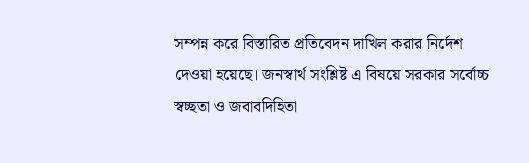সম্পন্ন করে বিস্তারিত প্রতিবেদন দাখিল করার নির্দেশ দেওয়া হয়েছে। জনস্বার্থ সংশ্লিষ্ট এ বিষয়ে সরকার সর্বোচ্চ স্বচ্ছতা ও জবাবদিহিতা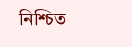নিশ্চিত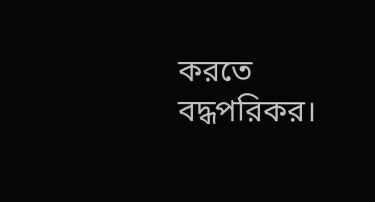করতে বদ্ধপরিকর।